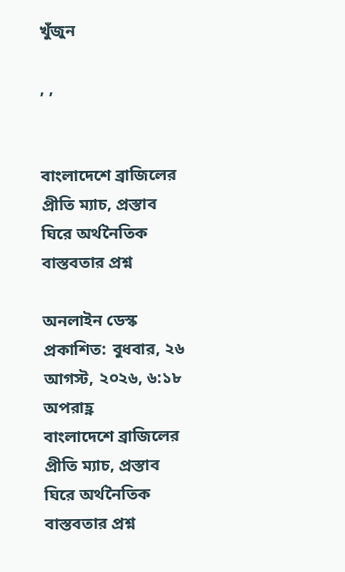খুঁজুন

, ,


বাংলাদেশে ব্রাজিলের প্রীতি ম্যাচ, প্রস্তাব ঘিরে অর্থনৈতিক বাস্তবতার প্রশ্ন

অনলাইন ডেস্ক
প্রকাশিত: বুধবার, ২৬ আগস্ট, ২০২৬, ৬:১৮ অপরাহ্ণ
বাংলাদেশে ব্রাজিলের প্রীতি ম্যাচ, প্রস্তাব ঘিরে অর্থনৈতিক বাস্তবতার প্রশ্ন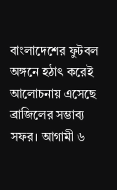বাংলাদেশের ফুটবল অঙ্গনে হঠাৎ করেই আলোচনায় এসেছে ব্রাজিলের সম্ভাব্য সফর। আগামী ৬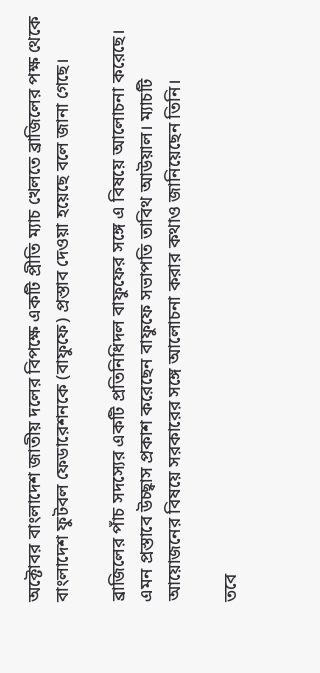অক্টোবর বাংলাদেশ জাতীয় দলের বিপক্ষে একটি প্রীতি ম্যাচ খেলতে ব্রাজিলের পক্ষ থেকে বাংলাদেশ ফুটবল ফেডারেশনকে (বাফুফে) প্রস্তাব দেওয়া হয়েছে বলে জানা গেছে।

ব্রাজিলের পাঁচ সদস্যের একটি প্রতিনিধিদল বাফুফের সঙ্গে এ বিষয়ে আলোচনা করেছে। এমন প্রস্তাবে উচ্ছ্বাস প্রকাশ করেছেন বাফুফে সভাপতি তাবিথ আউয়াল। ম্যাচটি আয়োজনের বিষয়ে সরকারের সঙ্গে আলোচনা করার কথাও জানিয়েছেন তিনি।

তবে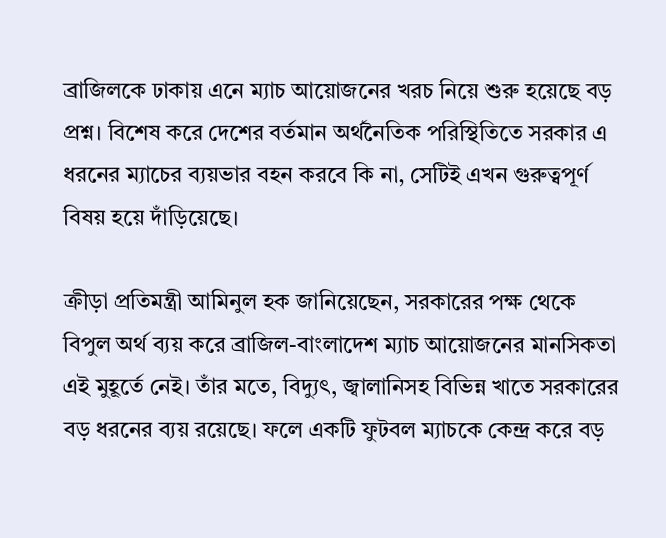ব্রাজিলকে ঢাকায় এনে ম্যাচ আয়োজনের খরচ নিয়ে শুরু হয়েছে বড় প্রশ্ন। বিশেষ করে দেশের বর্তমান অর্থনৈতিক পরিস্থিতিতে সরকার এ ধরনের ম্যাচের ব্যয়ভার বহন করবে কি না, সেটিই এখন গুরুত্বপূর্ণ বিষয় হয়ে দাঁড়িয়েছে।

ক্রীড়া প্রতিমন্ত্রী আমিনুল হক জানিয়েছেন, সরকারের পক্ষ থেকে বিপুল অর্থ ব্যয় করে ব্রাজিল-বাংলাদেশ ম্যাচ আয়োজনের মানসিকতা এই মুহূর্তে নেই। তাঁর মতে, বিদ্যুৎ, জ্বালানিসহ বিভিন্ন খাতে সরকারের বড় ধরনের ব্যয় রয়েছে। ফলে একটি ফুটবল ম্যাচকে কেন্দ্র করে বড়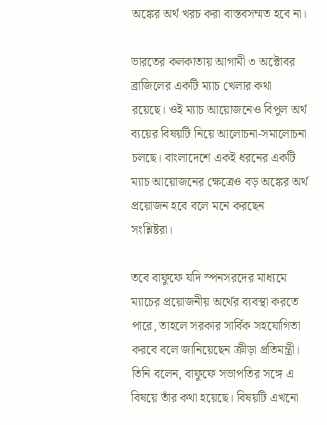অঙ্কের অর্থ খরচ করা বাস্তবসম্মত হবে না।

ভারতের কলকাতায় আগামী ৩ অক্টোবর ব্রাজিলের একটি ম্যাচ খেলার কথা রয়েছে। ওই ম্যাচ আয়োজনেও বিপুল অর্থ ব্যয়ের বিষয়টি নিয়ে আলোচনা-সমালোচনা চলছে। বাংলাদেশে একই ধরনের একটি ম্যাচ আয়োজনের ক্ষেত্রেও বড় অঙ্কের অর্থ প্রয়োজন হবে বলে মনে করছেন সংশ্লিষ্টরা।

তবে বাফুফে যদি স্পনসরদের মাধ্যমে ম্যাচের প্রয়োজনীয় অর্থের ব্যবস্থা করতে পারে, তাহলে সরকার সার্বিক সহযোগিতা করবে বলে জানিয়েছেন ক্রীড়া প্রতিমন্ত্রী। তিনি বলেন, বাফুফে সভাপতির সঙ্গে এ বিষয়ে তাঁর কথা হয়েছে। বিষয়টি এখনো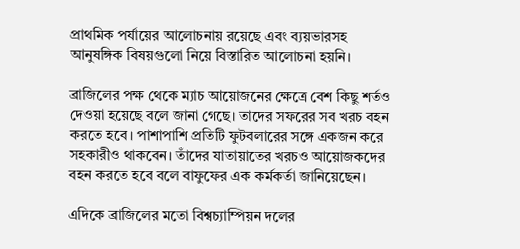প্রাথমিক পর্যায়ের আলোচনায় রয়েছে এবং ব্যয়ভারসহ আনুষঙ্গিক বিষয়গুলো নিয়ে বিস্তারিত আলোচনা হয়নি।

ব্রাজিলের পক্ষ থেকে ম্যাচ আয়োজনের ক্ষেত্রে বেশ কিছু শর্তও দেওয়া হয়েছে বলে জানা গেছে। তাদের সফরের সব খরচ বহন করতে হবে। পাশাপাশি প্রতিটি ফুটবলারের সঙ্গে একজন করে সহকারীও থাকবেন। তাঁদের যাতায়াতের খরচও আয়োজকদের বহন করতে হবে বলে বাফুফের এক কর্মকর্তা জানিয়েছেন।

এদিকে ব্রাজিলের মতো বিশ্বচ্যাম্পিয়ন দলের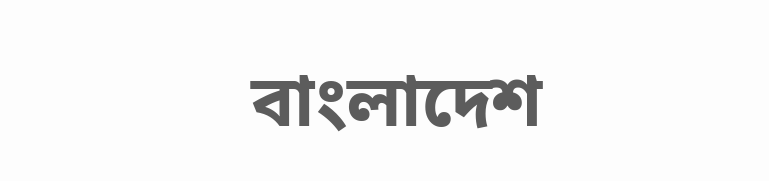বাংলাদেশ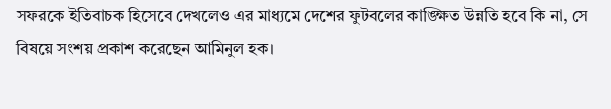সফরকে ইতিবাচক হিসেবে দেখলেও এর মাধ্যমে দেশের ফুটবলের কাঙ্ক্ষিত উন্নতি হবে কি না, সে বিষয়ে সংশয় প্রকাশ করেছেন আমিনুল হক।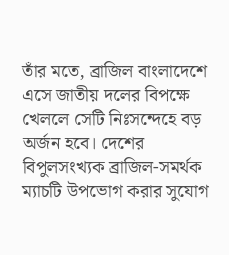তাঁর মতে, ব্রাজিল বাংলাদেশে এসে জাতীয় দলের বিপক্ষে খেললে সেটি নিঃসন্দেহে বড় অর্জন হবে। দেশের বিপুলসংখ্যক ব্রাজিল-সমর্থক ম্যাচটি উপভোগ করার সুযোগ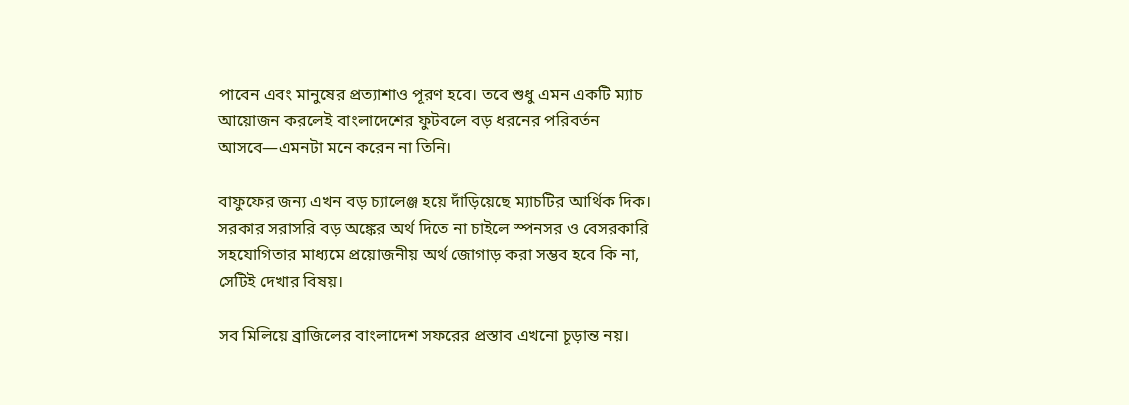পাবেন এবং মানুষের প্রত্যাশাও পূরণ হবে। তবে শুধু এমন একটি ম্যাচ আয়োজন করলেই বাংলাদেশের ফুটবলে বড় ধরনের পরিবর্তন আসবে—এমনটা মনে করেন না তিনি।

বাফুফের জন্য এখন বড় চ্যালেঞ্জ হয়ে দাঁড়িয়েছে ম্যাচটির আর্থিক দিক। সরকার সরাসরি বড় অঙ্কের অর্থ দিতে না চাইলে স্পনসর ও বেসরকারি সহযোগিতার মাধ্যমে প্রয়োজনীয় অর্থ জোগাড় করা সম্ভব হবে কি না, সেটিই দেখার বিষয়।

সব মিলিয়ে ব্রাজিলের বাংলাদেশ সফরের প্রস্তাব এখনো চূড়ান্ত নয়।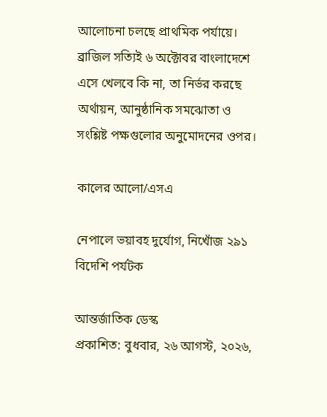আলোচনা চলছে প্রাথমিক পর্যায়ে। ব্রাজিল সত্যিই ৬ অক্টোবর বাংলাদেশে এসে খেলবে কি না, তা নির্ভর করছে অর্থায়ন, আনুষ্ঠানিক সমঝোতা ও সংশ্লিষ্ট পক্ষগুলোর অনুমোদনের ওপর।

কালের আলো/এসএ

নেপালে ভয়াবহ দুর্যোগ, নিখোঁজ ২৯১ বিদেশি পর্যটক

আন্তর্জাতিক ডেস্ক
প্রকাশিত: বুধবার, ২৬ আগস্ট, ২০২৬,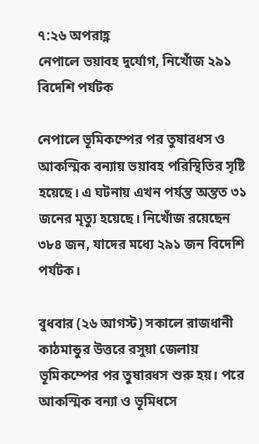৭:২৬ অপরাহ্ণ
নেপালে ভয়াবহ দুর্যোগ, নিখোঁজ ২৯১ বিদেশি পর্যটক

নেপালে ভূমিকম্পের পর তুষারধস ও আকস্মিক বন্যায় ভয়াবহ পরিস্থিতির সৃষ্টি হয়েছে। এ ঘটনায় এখন পর্যন্ত অন্তত ৩১ জনের মৃত্যু হয়েছে। নিখোঁজ রয়েছেন ৩৮৪ জন, যাদের মধ্যে ২৯১ জন বিদেশি পর্যটক।

বুধবার (২৬ আগস্ট) সকালে রাজধানী কাঠমান্ডুর উত্তরে রসুয়া জেলায় ভূমিকম্পের পর তুষারধস শুরু হয়। পরে আকস্মিক বন্যা ও ভূমিধসে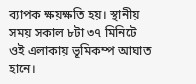ব্যাপক ক্ষয়ক্ষতি হয়। স্থানীয় সময় সকাল ৮টা ৩৭ মিনিটে ওই এলাকায় ভূমিকম্প আঘাত হানে।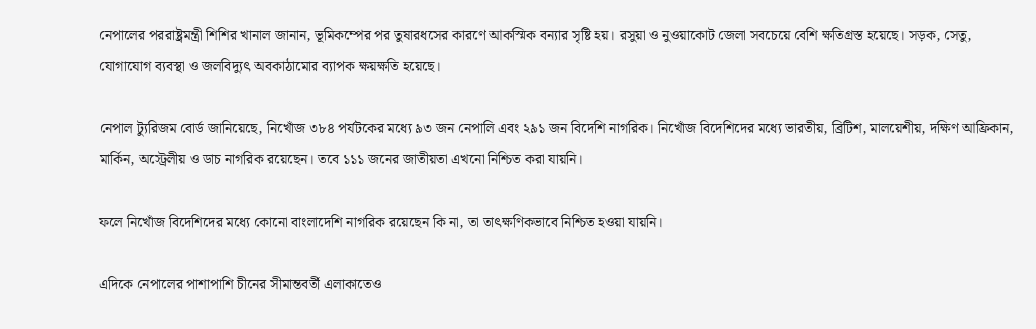নেপালের পররাষ্ট্রমন্ত্রী শিশির খানাল জানান, ভূমিকম্পের পর তুষারধসের কারণে আকস্মিক বন্যার সৃষ্টি হয়। রসুয়া ও নুওয়াকোট জেলা সবচেয়ে বেশি ক্ষতিগ্রস্ত হয়েছে। সড়ক, সেতু, যোগাযোগ ব্যবস্থা ও জলবিদ্যুৎ অবকাঠামোর ব্যাপক ক্ষয়ক্ষতি হয়েছে।

নেপাল ট্যুরিজম বোর্ড জানিয়েছে, নিখোঁজ ৩৮৪ পর্যটকের মধ্যে ৯৩ জন নেপালি এবং ২৯১ জন বিদেশি নাগরিক। নিখোঁজ বিদেশিদের মধ্যে ভারতীয়, ব্রিটিশ, মালয়েশীয়, দক্ষিণ আফ্রিকান, মার্কিন, অস্ট্রেলীয় ও ডাচ নাগরিক রয়েছেন। তবে ১১১ জনের জাতীয়তা এখনো নিশ্চিত করা যায়নি।

ফলে নিখোঁজ বিদেশিদের মধ্যে কোনো বাংলাদেশি নাগরিক রয়েছেন কি না, তা তাৎক্ষণিকভাবে নিশ্চিত হওয়া যায়নি।

এদিকে নেপালের পাশাপাশি চীনের সীমান্তবর্তী এলাকাতেও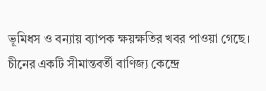ভূমিধস ও বন্যায় ব্যাপক ক্ষয়ক্ষতির খবর পাওয়া গেছে। চীনের একটি সীমান্তবর্তী বাণিজ্য কেন্দ্রে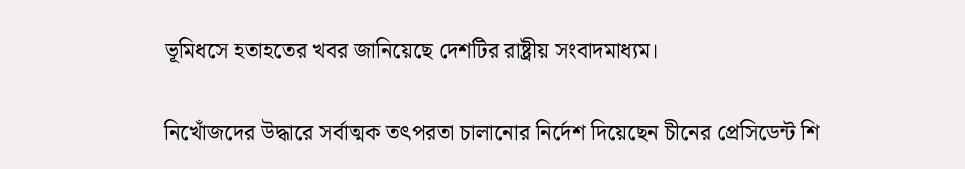ভূমিধসে হতাহতের খবর জানিয়েছে দেশটির রাষ্ট্রীয় সংবাদমাধ্যম।

নিখোঁজদের উদ্ধারে সর্বাত্মক তৎপরতা চালানোর নির্দেশ দিয়েছেন চীনের প্রেসিডেন্ট শি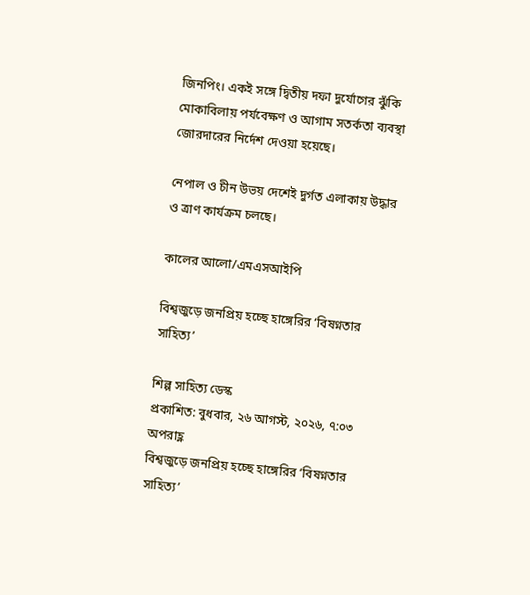জিনপিং। একই সঙ্গে দ্বিতীয় দফা দুর্যোগের ঝুঁকি মোকাবিলায় পর্যবেক্ষণ ও আগাম সতর্কতা ব্যবস্থা জোরদারের নির্দেশ দেওয়া হয়েছে।

নেপাল ও চীন উভয় দেশেই দুর্গত এলাকায় উদ্ধার ও ত্রাণ কার্যক্রম চলছে।

কালের আলো/এমএসআইপি

বিশ্বজুড়ে জনপ্রিয় হচ্ছে হাঙ্গেরির ‘বিষণ্নতার সাহিত্য’

শিল্প সাহিত্য ডেস্ক
প্রকাশিত: বুধবার, ২৬ আগস্ট, ২০২৬, ৭:০৩ অপরাহ্ণ
বিশ্বজুড়ে জনপ্রিয় হচ্ছে হাঙ্গেরির ‘বিষণ্নতার সাহিত্য’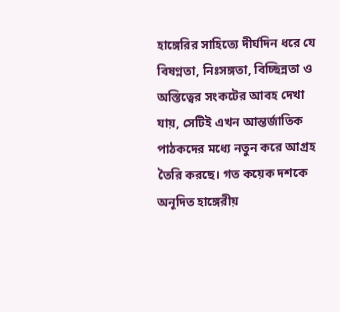হাঙ্গেরির সাহিত্যে দীর্ঘদিন ধরে যে বিষণ্নতা, নিঃসঙ্গতা, বিচ্ছিন্নতা ও অস্তিত্বের সংকটের আবহ দেখা যায়, সেটিই এখন আন্তর্জাতিক পাঠকদের মধ্যে নতুন করে আগ্রহ তৈরি করছে। গত কয়েক দশকে অনূদিত হাঙ্গেরীয়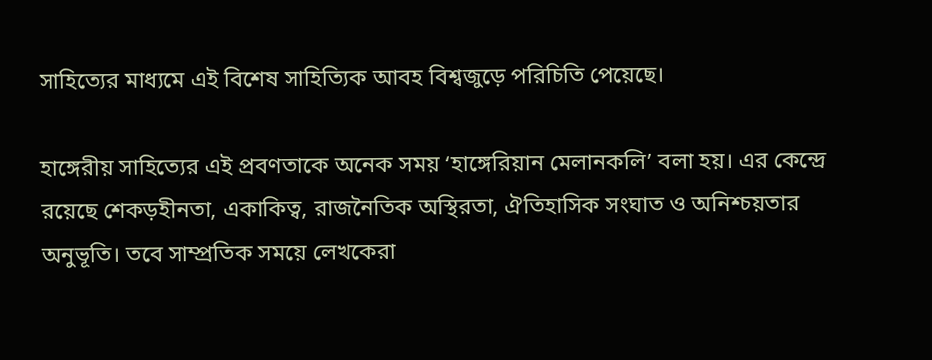সাহিত্যের মাধ্যমে এই বিশেষ সাহিত্যিক আবহ বিশ্বজুড়ে পরিচিতি পেয়েছে।

হাঙ্গেরীয় সাহিত্যের এই প্রবণতাকে অনেক সময় ‘হাঙ্গেরিয়ান মেলানকলি’ বলা হয়। এর কেন্দ্রে রয়েছে শেকড়হীনতা, একাকিত্ব, রাজনৈতিক অস্থিরতা, ঐতিহাসিক সংঘাত ও অনিশ্চয়তার অনুভূতি। তবে সাম্প্রতিক সময়ে লেখকেরা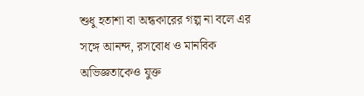শুধু হতাশা বা অন্ধকারের গল্প না বলে এর সঙ্গে আনন্দ, রসবোধ ও মানবিক অভিজ্ঞতাকেও যুক্ত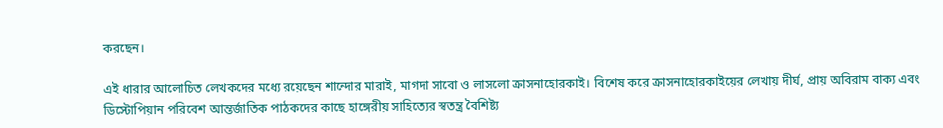করছেন।

এই ধারার আলোচিত লেখকদের মধ্যে রয়েছেন শান্দোর মারাই, মাগদা সাবো ও লাসলো ক্রাসনাহোরকাই। বিশেষ করে ক্রাসনাহোরকাইয়ের লেখায় দীর্ঘ, প্রায় অবিরাম বাক্য এবং ডিস্টোপিয়ান পরিবেশ আন্তর্জাতিক পাঠকদের কাছে হাঙ্গেরীয় সাহিত্যের স্বতন্ত্র বৈশিষ্ট্য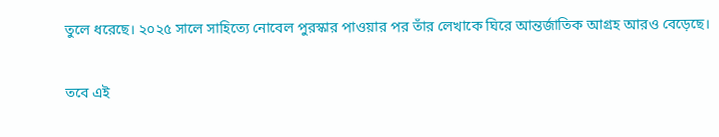তুলে ধরেছে। ২০২৫ সালে সাহিত্যে নোবেল পুরস্কার পাওয়ার পর তাঁর লেখাকে ঘিরে আন্তর্জাতিক আগ্রহ আরও বেড়েছে।

তবে এই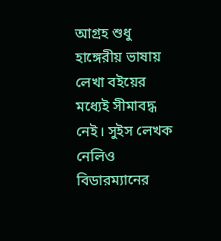আগ্রহ শুধু হাঙ্গেরীয় ভাষায় লেখা বইয়ের মধ্যেই সীমাবদ্ধ নেই। সুইস লেখক নেলিও বিডারম্যানের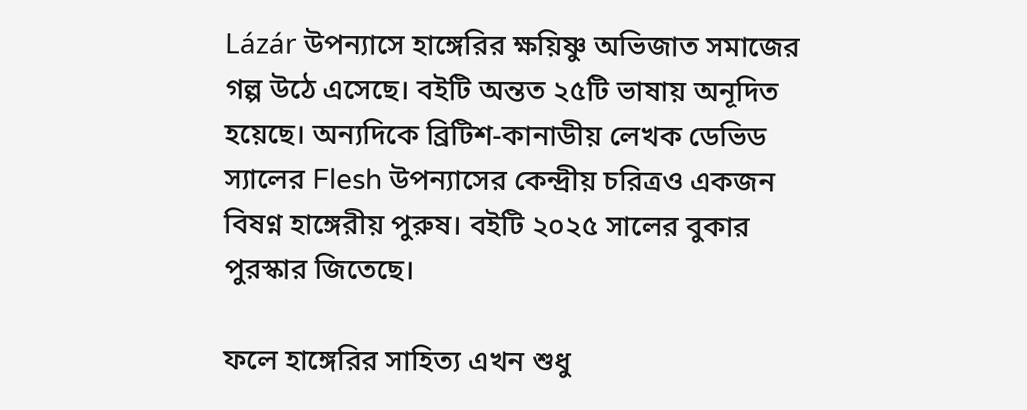Lázár উপন্যাসে হাঙ্গেরির ক্ষয়িষ্ণু অভিজাত সমাজের গল্প উঠে এসেছে। বইটি অন্তত ২৫টি ভাষায় অনূদিত হয়েছে। অন্যদিকে ব্রিটিশ-কানাডীয় লেখক ডেভিড স্যালের Flesh উপন্যাসের কেন্দ্রীয় চরিত্রও একজন বিষণ্ন হাঙ্গেরীয় পুরুষ। বইটি ২০২৫ সালের বুকার পুরস্কার জিতেছে।

ফলে হাঙ্গেরির সাহিত্য এখন শুধু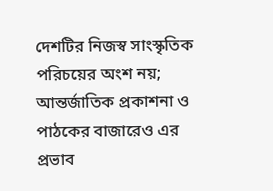দেশটির নিজস্ব সাংস্কৃতিক পরিচয়ের অংশ নয়; আন্তর্জাতিক প্রকাশনা ও পাঠকের বাজারেও এর প্রভাব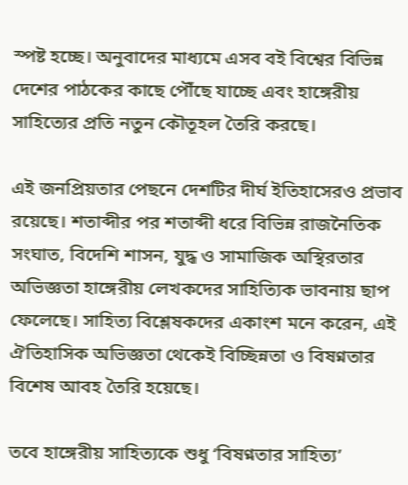স্পষ্ট হচ্ছে। অনুবাদের মাধ্যমে এসব বই বিশ্বের বিভিন্ন দেশের পাঠকের কাছে পৌঁছে যাচ্ছে এবং হাঙ্গেরীয় সাহিত্যের প্রতি নতুন কৌতূহল তৈরি করছে।

এই জনপ্রিয়তার পেছনে দেশটির দীর্ঘ ইতিহাসেরও প্রভাব রয়েছে। শতাব্দীর পর শতাব্দী ধরে বিভিন্ন রাজনৈতিক সংঘাত, বিদেশি শাসন, যুদ্ধ ও সামাজিক অস্থিরতার অভিজ্ঞতা হাঙ্গেরীয় লেখকদের সাহিত্যিক ভাবনায় ছাপ ফেলেছে। সাহিত্য বিশ্লেষকদের একাংশ মনে করেন, এই ঐতিহাসিক অভিজ্ঞতা থেকেই বিচ্ছিন্নতা ও বিষণ্নতার বিশেষ আবহ তৈরি হয়েছে।

তবে হাঙ্গেরীয় সাহিত্যকে শুধু ‘বিষণ্নতার সাহিত্য’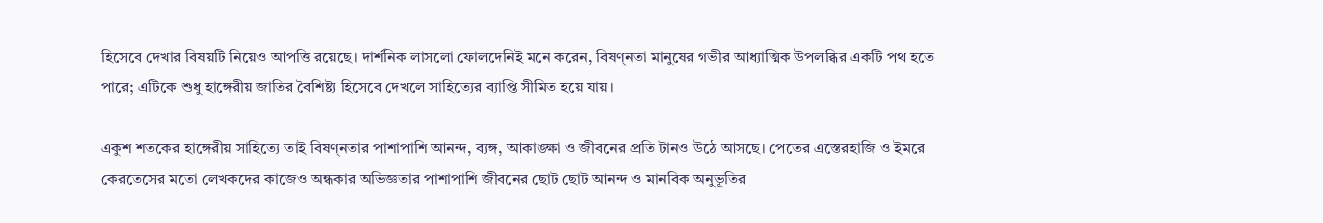হিসেবে দেখার বিষয়টি নিয়েও আপত্তি রয়েছে। দার্শনিক লাসলো ফোলদেনিই মনে করেন, বিষণ্নতা মানুষের গভীর আধ্যাত্মিক উপলব্ধির একটি পথ হতে পারে; এটিকে শুধু হাঙ্গেরীয় জাতির বৈশিষ্ট্য হিসেবে দেখলে সাহিত্যের ব্যাপ্তি সীমিত হয়ে যায়।

একুশ শতকের হাঙ্গেরীয় সাহিত্যে তাই বিষণ্নতার পাশাপাশি আনন্দ, ব্যঙ্গ, আকাঙ্ক্ষা ও জীবনের প্রতি টানও উঠে আসছে। পেতের এস্তেরহাজি ও ইমরে কেরতেসের মতো লেখকদের কাজেও অন্ধকার অভিজ্ঞতার পাশাপাশি জীবনের ছোট ছোট আনন্দ ও মানবিক অনুভূতির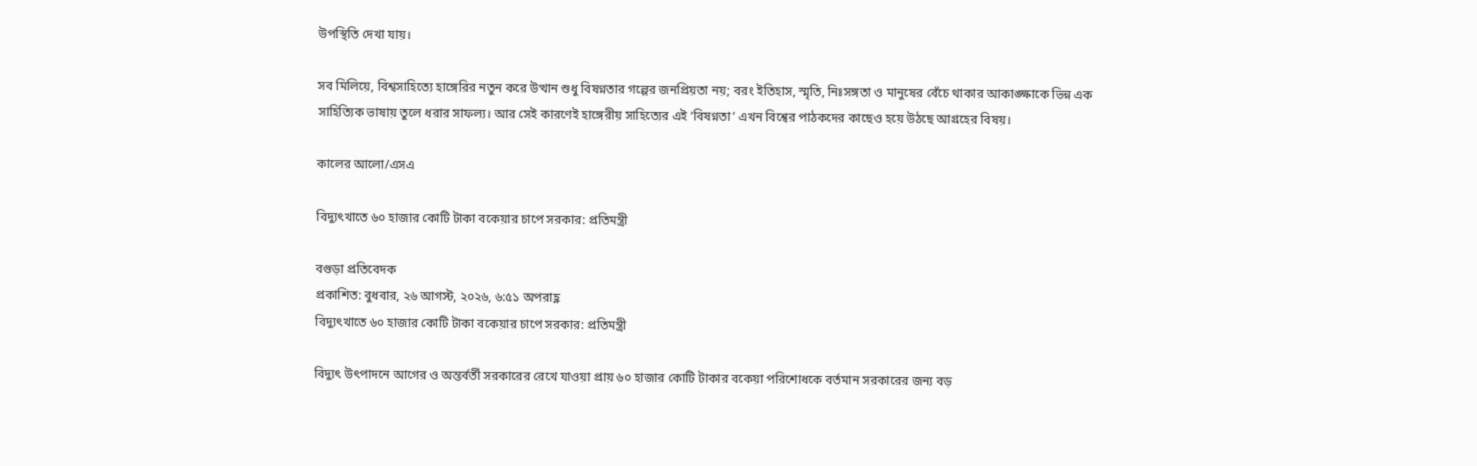উপস্থিতি দেখা যায়।

সব মিলিয়ে, বিশ্বসাহিত্যে হাঙ্গেরির নতুন করে উত্থান শুধু বিষণ্নতার গল্পের জনপ্রিয়তা নয়; বরং ইতিহাস, স্মৃতি, নিঃসঙ্গতা ও মানুষের বেঁচে থাকার আকাঙ্ক্ষাকে ভিন্ন এক সাহিত্যিক ভাষায় তুলে ধরার সাফল্য। আর সেই কারণেই হাঙ্গেরীয় সাহিত্যের এই ‘বিষণ্নতা’ এখন বিশ্বের পাঠকদের কাছেও হয়ে উঠছে আগ্রহের বিষয়।

কালের আলো/এসএ

বিদ্যুৎখাতে ৬০ হাজার কোটি টাকা বকেয়ার চাপে সরকার: প্রতিমন্ত্রী

বগুড়া প্রতিবেদক
প্রকাশিত: বুধবার, ২৬ আগস্ট, ২০২৬, ৬:৫১ অপরাহ্ণ
বিদ্যুৎখাতে ৬০ হাজার কোটি টাকা বকেয়ার চাপে সরকার: প্রতিমন্ত্রী

বিদ্যুৎ উৎপাদনে আগের ও অন্তর্বর্তী সরকারের রেখে যাওয়া প্রায় ৬০ হাজার কোটি টাকার বকেয়া পরিশোধকে বর্তমান সরকারের জন্য বড়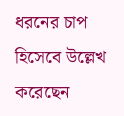ধরনের চাপ হিসেবে উল্লেখ করেছেন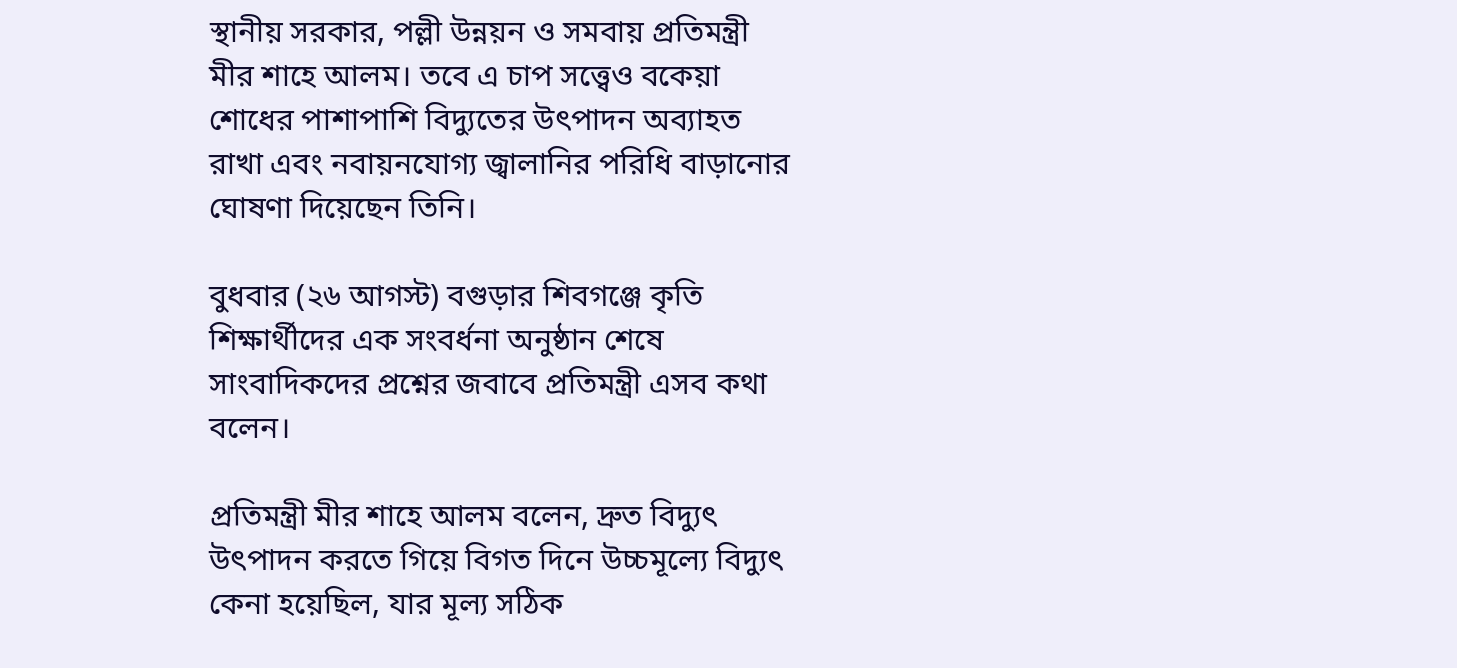স্থানীয় সরকার, পল্লী উন্নয়ন ও সমবায় প্রতিমন্ত্রী মীর শাহে আলম। তবে এ চাপ সত্ত্বেও বকেয়া শোধের পাশাপাশি বিদ্যুতের উৎপাদন অব্যাহত রাখা এবং নবায়নযোগ্য জ্বালানির পরিধি বাড়ানোর ঘোষণা দিয়েছেন তিনি।

বুধবার (২৬ আগস্ট) বগুড়ার শিবগঞ্জে কৃতি শিক্ষার্থীদের এক সংবর্ধনা অনুষ্ঠান শেষে সাংবাদিকদের প্রশ্নের জবাবে প্রতিমন্ত্রী এসব কথা বলেন।

প্রতিমন্ত্রী মীর শাহে আলম বলেন, দ্রুত বিদ্যুৎ উৎপাদন করতে গিয়ে বিগত দিনে উচ্চমূল্যে বিদ্যুৎ কেনা হয়েছিল, যার মূল্য সঠিক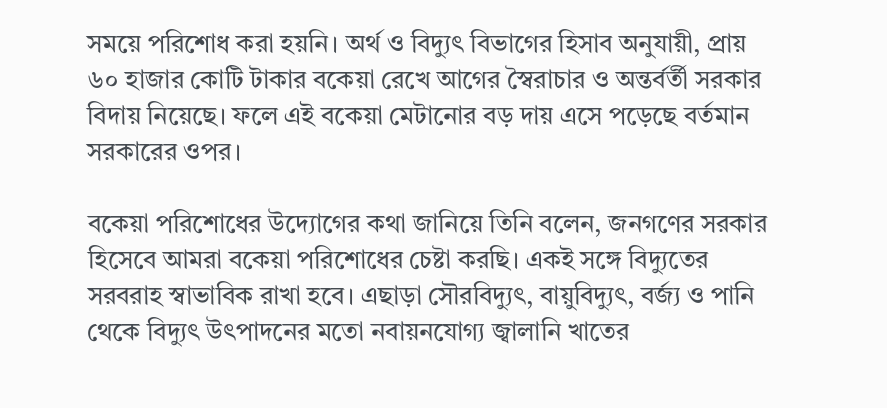সময়ে পরিশোধ করা হয়নি। অর্থ ও বিদ্যুৎ বিভাগের হিসাব অনুযায়ী, প্রায় ৬০ হাজার কোটি টাকার বকেয়া রেখে আগের স্বৈরাচার ও অন্তর্বর্তী সরকার বিদায় নিয়েছে। ফলে এই বকেয়া মেটানোর বড় দায় এসে পড়েছে বর্তমান সরকারের ওপর।

বকেয়া পরিশোধের উদ্যোগের কথা জানিয়ে তিনি বলেন, জনগণের সরকার হিসেবে আমরা বকেয়া পরিশোধের চেষ্টা করছি। একই সঙ্গে বিদ্যুতের সরবরাহ স্বাভাবিক রাখা হবে। এছাড়া সৌরবিদ্যুৎ, বায়ুবিদ্যুৎ, বর্জ্য ও পানি থেকে বিদ্যুৎ উৎপাদনের মতো নবায়নযোগ্য জ্বালানি খাতের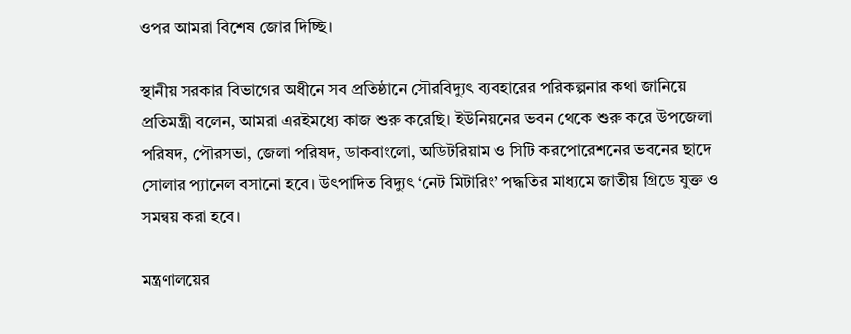ওপর আমরা বিশেষ জোর দিচ্ছি।

স্থানীয় সরকার বিভাগের অধীনে সব প্রতিষ্ঠানে সৌরবিদ্যুৎ ব্যবহারের পরিকল্পনার কথা জানিয়ে প্রতিমন্ত্রী বলেন, আমরা এরইমধ্যে কাজ শুরু করেছি। ইউনিয়নের ভবন থেকে শুরু করে উপজেলা পরিষদ, পৌরসভা, জেলা পরিষদ, ডাকবাংলো, অডিটরিয়াম ও সিটি করপোরেশনের ভবনের ছাদে সোলার প্যানেল বসানো হবে। উৎপাদিত বিদ্যুৎ ‘নেট মিটারিং’ পদ্ধতির মাধ্যমে জাতীয় গ্রিডে যুক্ত ও সমন্বয় করা হবে।

মন্ত্রণালয়ের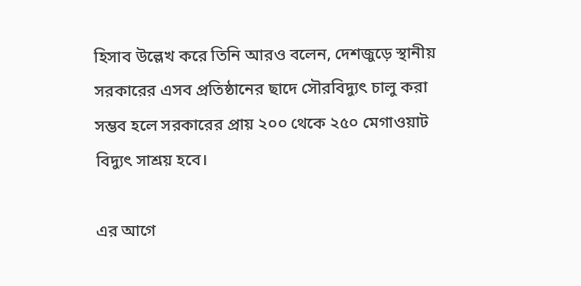হিসাব উল্লেখ করে তিনি আরও বলেন, দেশজুড়ে স্থানীয় সরকারের এসব প্রতিষ্ঠানের ছাদে সৌরবিদ্যুৎ চালু করা সম্ভব হলে সরকারের প্রায় ২০০ থেকে ২৫০ মেগাওয়াট বিদ্যুৎ সাশ্রয় হবে।

এর আগে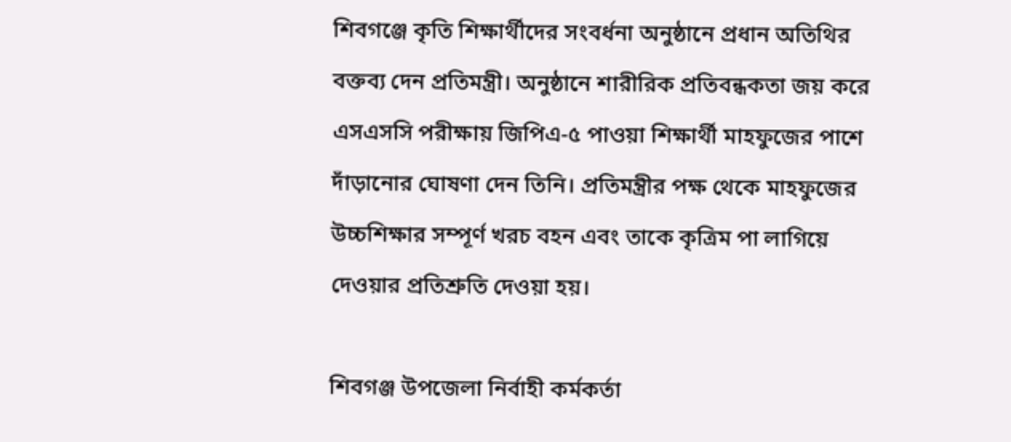শিবগঞ্জে কৃতি শিক্ষার্থীদের সংবর্ধনা অনুষ্ঠানে প্রধান অতিথির বক্তব্য দেন প্রতিমন্ত্রী। অনুষ্ঠানে শারীরিক প্রতিবন্ধকতা জয় করে এসএসসি পরীক্ষায় জিপিএ-৫ পাওয়া শিক্ষার্থী মাহফুজের পাশে দাঁড়ানোর ঘোষণা দেন তিনি। প্রতিমন্ত্রীর পক্ষ থেকে মাহফুজের উচ্চশিক্ষার সম্পূর্ণ খরচ বহন এবং তাকে কৃত্রিম পা লাগিয়ে দেওয়ার প্রতিশ্রুতি দেওয়া হয়।

শিবগঞ্জ উপজেলা নির্বাহী কর্মকর্তা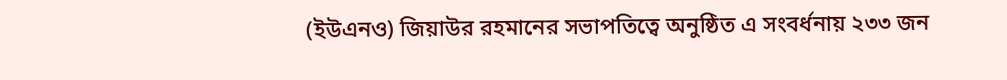(ইউএনও) জিয়াউর রহমানের সভাপতিত্বে অনুষ্ঠিত এ সংবর্ধনায় ২৩৩ জন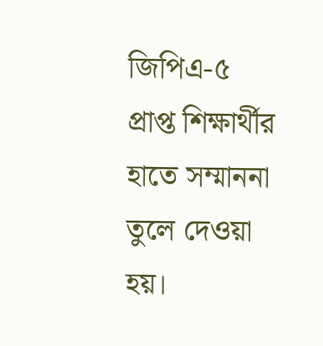জিপিএ-৫ প্রাপ্ত শিক্ষার্থীর হাতে সম্মাননা তুলে দেওয়া হয়।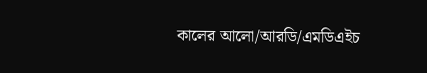কালের আলো/আরডি/এমডিএইচ